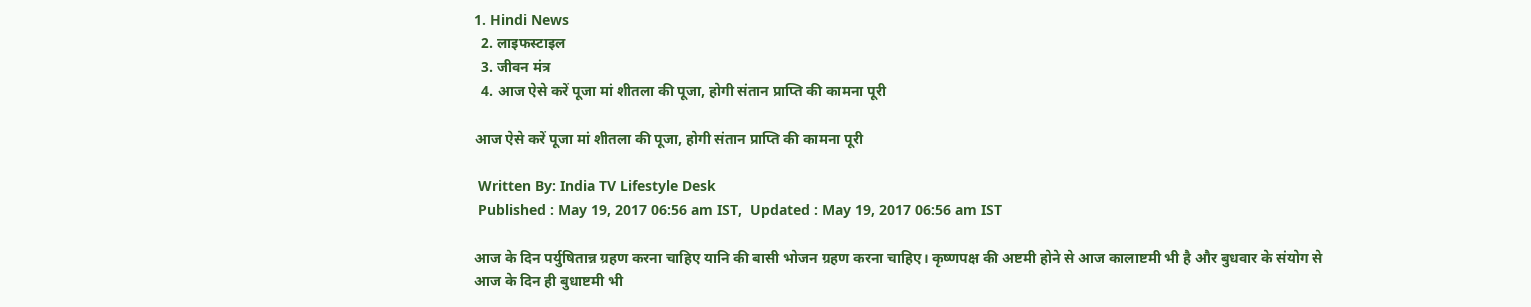1. Hindi News
  2. लाइफस्टाइल
  3. जीवन मंत्र
  4. आज ऐसे करें पूजा मां शीतला की पूजा, होगी संतान प्राप्ति की कामना पूरी

आज ऐसे करें पूजा मां शीतला की पूजा, होगी संतान प्राप्ति की कामना पूरी

 Written By: India TV Lifestyle Desk
 Published : May 19, 2017 06:56 am IST,  Updated : May 19, 2017 06:56 am IST

आज के दिन पर्युषितान्न ग्रहण करना चाहिए यानि की बासी भोजन ग्रहण करना चाहिए। कृष्णपक्ष की अष्टमी होने से आज कालाष्टमी भी है और बुधवार के संयोग से आज के दिन ही बुधाष्टमी भी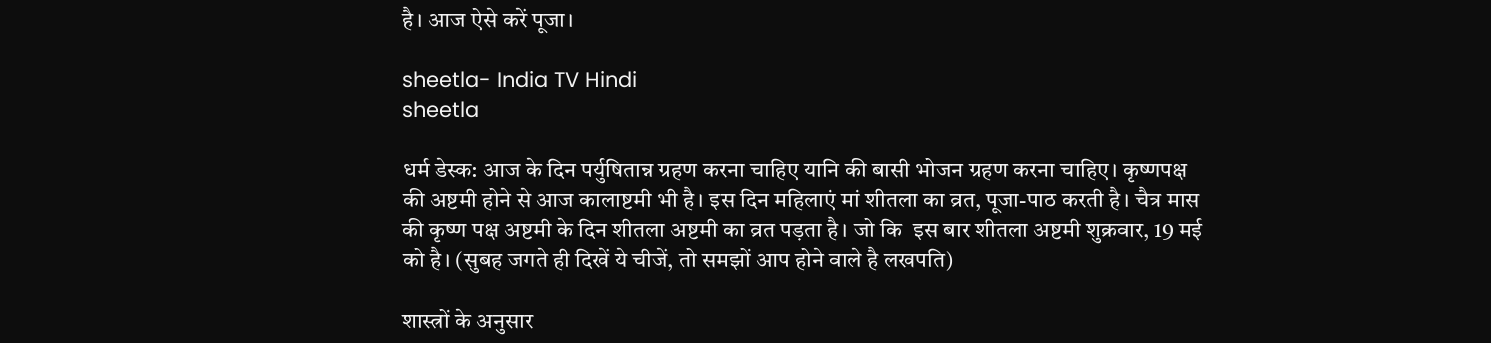है। आज ऐसे करें पूजा।

sheetla- India TV Hindi
sheetla

धर्म डेस्क: आज के दिन पर्युषितान्न ग्रहण करना चाहिए यानि की बासी भोजन ग्रहण करना चाहिए। कृष्णपक्ष की अष्टमी होने से आज कालाष्टमी भी है। इस दिन महिलाएं मां शीतला का व्रत, पूजा-पाठ करती है। चैत्र मास की कृष्ण पक्ष अष्टमी के दिन शीतला अष्टमी का व्रत पड़ता है। जो कि  इस बार शीतला अष्टमी शुक्रवार, 19 मई को है। (सुबह जगते ही दिखें ये चीजें, तो समझों आप होने वाले है लखपति)

शास्त्रों के अनुसार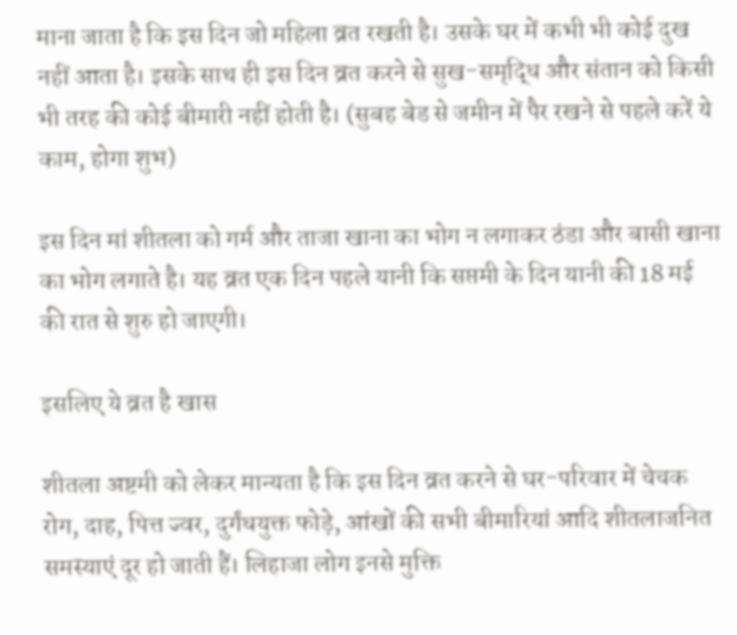माना जाता है कि इस दिन जो महिला व्रत रखती है। उसके घर में कभी भी कोई दुख नहीं आता है। इसके साथ ही इस दिन व्रत करने से सुख-समृद्धि और संतान को किसी भी तरह की कोई बीमारी नहीं होती है। (सुबह बेड से जमीन में पैर रखने से पहले करें ये काम, होगा शुभ)

इस दिन मां शीतला को गर्म और ताजा खाना का भोग न लगाकर ठंडा और बासी खाना का भोग लगाते है। यह व्रत एक दिन पहले यानी कि सप्तमी के दिन यानी की 18 मई की रात से शुरु हो जाएगी।

इसलिए ये व्रत है खास

शीतला अष्टमी को लेकर मान्यता है कि इस दिन व्रत करने से घर-परिवार में चेचक रोग, दाह, पित्त ज्वर, दुर्गंधयुक्त फोड़े, आंखों की सभी बीमारियां आदि शीतलाजनित समस्याएं दूर हो जाती हैं। लिहाजा लोग इनसे मुक्ति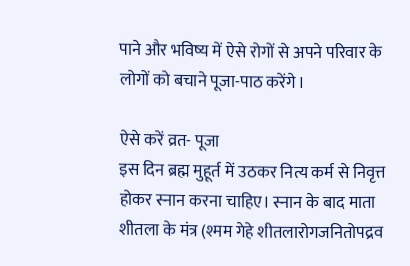पाने और भविष्य में ऐसे रोगों से अपने परिवार के लोगों को बचाने पूजा-पाठ करेंगे।

ऐसे करें व्रत- पूजा
इस दिन ब्रह्म मुहूर्त में उठकर नित्य कर्म से निवृत्त होकर स्नान करना चाहिए। स्नान के बाद माता शीतला के मंत्र (श्मम गेहे शीतलारोगजनितोपद्रव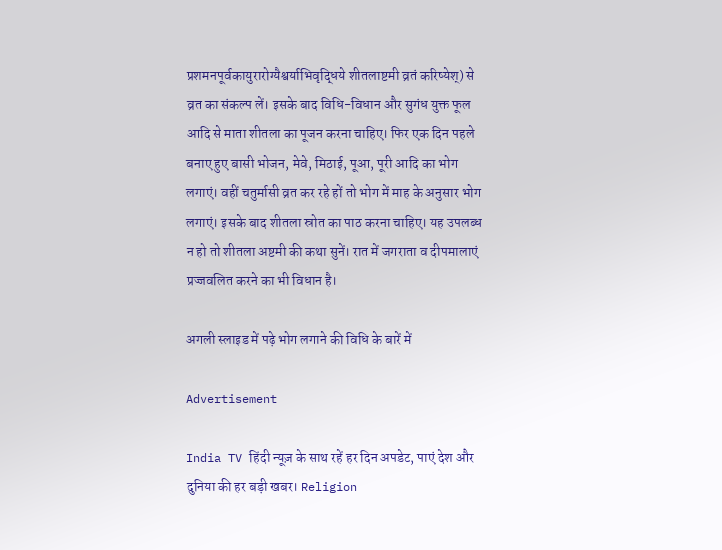प्रशमनपूर्वकायुरारोग्यैश्वर्याभिवृद्धिये शीतलाष्टमी व्रतं करिष्येश्) से व्रत का संकल्प लें। इसके बाद विधि-विधान और सुगंध युक्त फूल आदि से माता शीतला का पूजन करना चाहिए। फिर एक दिन पहले बनाए हुए बासी भोजन, मेवे, मिठाई, पूआ, पूरी आदि का भोग लगाएं। वहीं चतुर्मासी व्रत कर रहे हों तो भोग में माह के अनुसार भोग लगाएं। इसके बाद शीतला स्रोत का पाठ करना चाहिए। यह उपलब्ध न हो तो शीतला अष्टमी की कथा सुनें। रात में जगराता व दीपमालाएं प्रज्जवलित करने का भी विधान है।

अगली स्लाइड में पढ़े भोग लगाने की विधि के बारें में

Advertisement

India TV हिंदी न्यूज़ के साथ रहें हर दिन अपडेट, पाएं देश और दुनिया की हर बड़ी खबर। Religion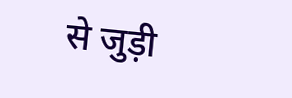से जुड़ी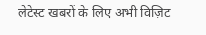लेटेस्ट खबरों के लिए अभी विज़िट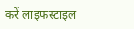करें लाइफस्टाइल